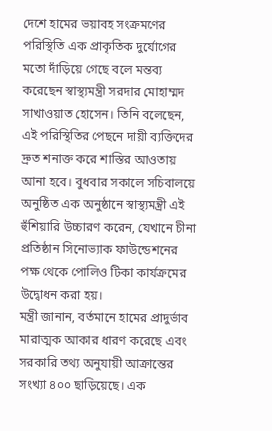দেশে হামের ভয়াবহ সংক্রমণের পরিস্থিতি এক প্রাকৃতিক দুর্যোগের মতো দাঁড়িয়ে গেছে বলে মন্তব্য করেছেন স্বাস্থ্যমন্ত্রী সরদার মোহাম্মদ সাখাওয়াত হোসেন। তিনি বলেছেন, এই পরিস্থিতির পেছনে দায়ী ব্যক্তিদের দ্রুত শনাক্ত করে শাস্তির আওতায় আনা হবে। বুধবার সকালে সচিবালয়ে অনুষ্ঠিত এক অনুষ্ঠানে স্বাস্থ্যমন্ত্রী এই হুঁশিয়ারি উচ্চারণ করেন, যেখানে চীনা প্রতিষ্ঠান সিনোভ্যাক ফাউন্ডেশনের পক্ষ থেকে পোলিও টিকা কার্যক্রমের উদ্বোধন করা হয়।
মন্ত্রী জানান, বর্তমানে হামের প্রাদুর্ভাব মারাত্মক আকার ধারণ করেছে এবং সরকারি তথ্য অনুযায়ী আক্রান্তের সংখ্যা ৪০০ ছাড়িয়েছে। এক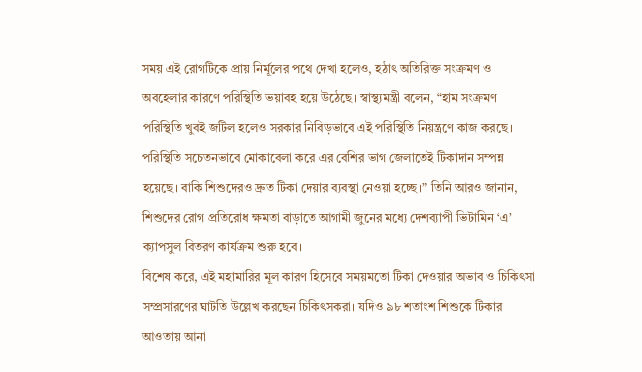সময় এই রোগটিকে প্রায় নির্মূলের পথে দেখা হলেও, হঠাৎ অতিরিক্ত সংক্রমণ ও অবহেলার কারণে পরিস্থিতি ভয়াবহ হয়ে উঠেছে। স্বাস্থ্যমন্ত্রী বলেন, “হাম সংক্রমণ পরিস্থিতি খুবই জটিল হলেও সরকার নিবিড়ভাবে এই পরিস্থিতি নিয়ন্ত্রণে কাজ করছে। পরিস্থিতি সচেতনভাবে মোকাবেলা করে এর বেশির ভাগ জেলাতেই টিকাদান সম্পন্ন হয়েছে। বাকি শিশুদেরও দ্রুত টিকা দেয়ার ব্যবস্থা নেওয়া হচ্ছে।” তিনি আরও জানান, শিশুদের রোগ প্রতিরোধ ক্ষমতা বাড়াতে আগামী জুনের মধ্যে দেশব্যাপী ভিটামিন ‘এ’ ক্যাপসুল বিতরণ কার্যক্রম শুরু হবে।
বিশেষ করে, এই মহামারির মূল কারণ হিসেবে সময়মতো টিকা দেওয়ার অভাব ও চিকিৎসা সম্প্রসারণের ঘাটতি উল্লেখ করছেন চিকিৎসকরা। যদিও ৯৮ শতাংশ শিশুকে টিকার আওতায় আনা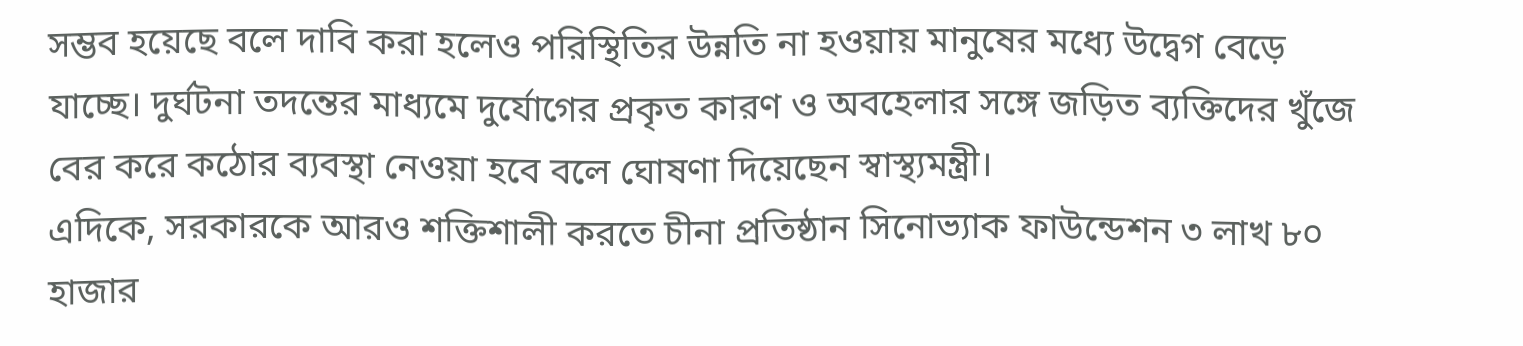সম্ভব হয়েছে বলে দাবি করা হলেও পরিস্থিতির উন্নতি না হওয়ায় মানুষের মধ্যে উদ্বেগ বেড়ে যাচ্ছে। দুর্ঘটনা তদন্তের মাধ্যমে দুর্যোগের প্রকৃত কারণ ও অবহেলার সঙ্গে জড়িত ব্যক্তিদের খুঁজে বের করে কঠোর ব্যবস্থা নেওয়া হবে বলে ঘোষণা দিয়েছেন স্বাস্থ্যমন্ত্রী।
এদিকে, সরকারকে আরও শক্তিশালী করতে চীনা প্রতিষ্ঠান সিনোভ্যাক ফাউন্ডেশন ৩ লাখ ৮০ হাজার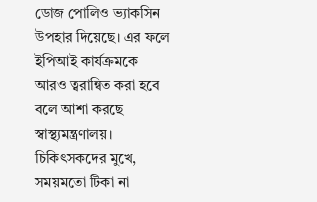ডোজ পোলিও ভ্যাকসিন উপহার দিয়েছে। এর ফলে ইপিআই কার্যক্রমকে আরও ত্বরান্বিত করা হবে বলে আশা করছে স্বাস্থ্যমন্ত্রণালয়। চিকিৎসকদের মুখে, সময়মতো টিকা না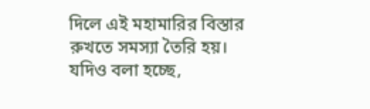দিলে এই মহামারির বিস্তার রুখতে সমস্যা তৈরি হয়। যদিও বলা হচ্ছে,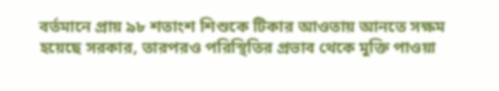বর্তমানে প্রায় ৯৮ শতাংশ শিশুকে টিকার আওতায় আনতে সক্ষম হয়েছে সরকার, তারপরও পরিস্থিতির প্রভাব থেকে মুক্তি পাওয়া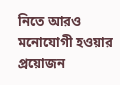নিতে আরও মনোযোগী হওয়ার প্রয়োজন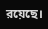রয়েছে।